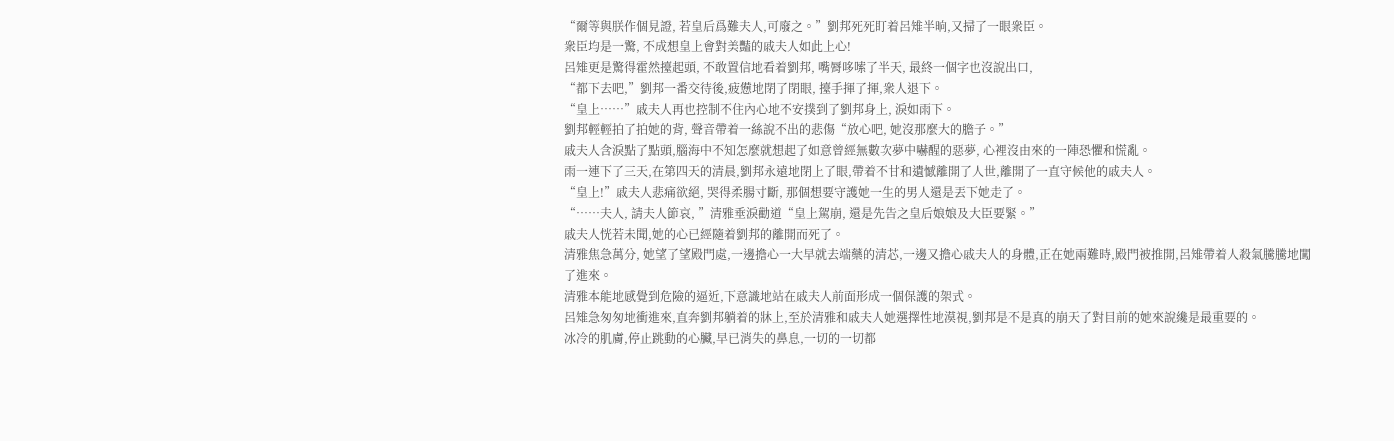“爾等與朕作個見證, 若皇后爲難夫人,可廢之。”劉邦死死盯着呂雉半晌,又掃了一眼衆臣。
衆臣均是一驚, 不成想皇上會對美豔的戚夫人如此上心!
呂雉更是驚得霍然擡起頭, 不敢置信地看着劉邦, 嘴脣哆嗦了半天, 最終一個字也沒說出口,
“都下去吧,”劉邦一番交待後,疲憊地閉了閉眼, 擡手揮了揮,衆人退下。
“皇上……”戚夫人再也控制不住內心地不安撲到了劉邦身上, 淚如雨下。
劉邦輕輕拍了拍她的背, 聲音帶着一絲說不出的悲傷“放心吧, 她沒那麼大的膽子。”
戚夫人含淚點了點頭,腦海中不知怎麼就想起了如意曾經無數次夢中嚇醒的惡夢, 心裡沒由來的一陣恐懼和慌亂。
雨一連下了三天,在第四天的清晨,劉邦永遠地閉上了眼,帶着不甘和遺憾離開了人世,離開了一直守候他的戚夫人。
“皇上!”戚夫人悲痛欲絕, 哭得柔腸寸斷, 那個想要守護她一生的男人還是丟下她走了。
“……夫人, 請夫人節哀, ”清雅垂淚勸道“皇上駕崩, 還是先告之皇后娘娘及大臣要緊。”
戚夫人恍若未聞,她的心已經隨着劉邦的離開而死了。
清雅焦急萬分, 她望了望殿門處,一邊擔心一大早就去端藥的清芯,一邊又擔心戚夫人的身體,正在她兩難時,殿門被推開,呂雉帶着人殺氣騰騰地闖了進來。
清雅本能地感覺到危險的逼近,下意識地站在戚夫人前面形成一個保護的架式。
呂雉急匆匆地衝進來,直奔劉邦躺着的牀上,至於清雅和戚夫人她選擇性地漠視,劉邦是不是真的崩天了對目前的她來說纔是最重要的。
冰冷的肌膚,停止跳動的心臟,早已消失的鼻息,一切的一切都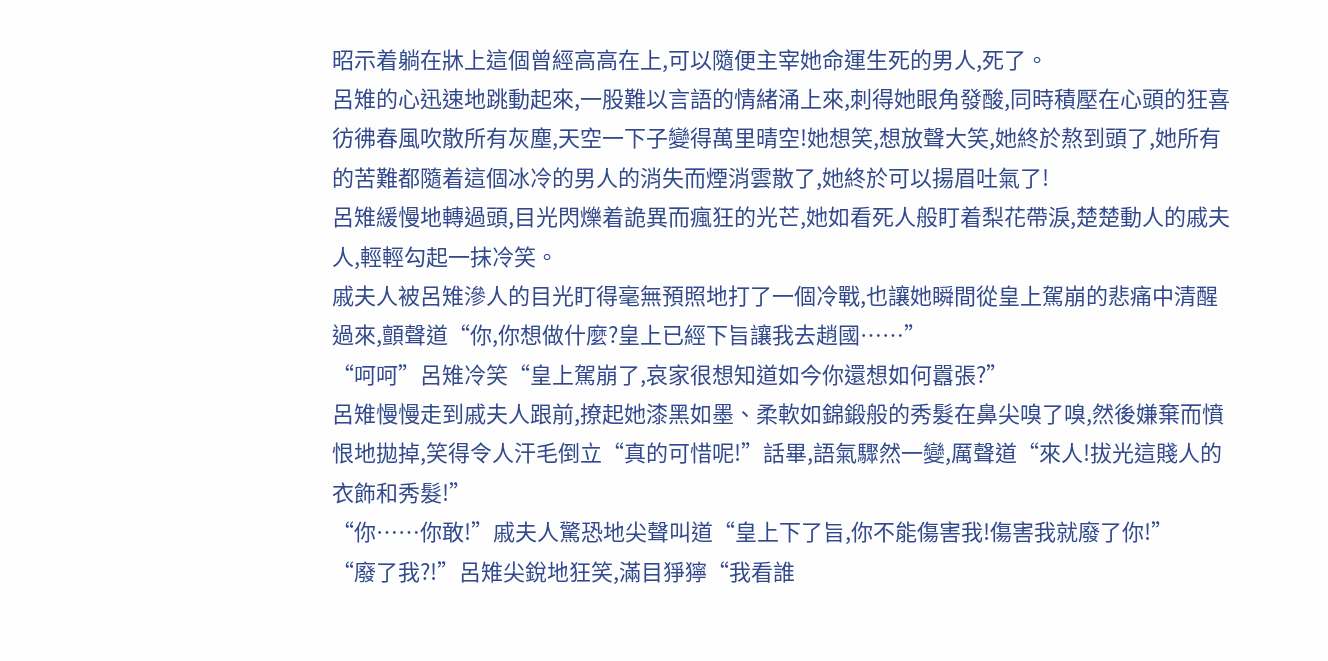昭示着躺在牀上這個曾經高高在上,可以隨便主宰她命運生死的男人,死了。
呂雉的心迅速地跳動起來,一股難以言語的情緒涌上來,刺得她眼角發酸,同時積壓在心頭的狂喜彷彿春風吹散所有灰塵,天空一下子變得萬里晴空!她想笑,想放聲大笑,她終於熬到頭了,她所有的苦難都隨着這個冰冷的男人的消失而煙消雲散了,她終於可以揚眉吐氣了!
呂雉緩慢地轉過頭,目光閃爍着詭異而瘋狂的光芒,她如看死人般盯着梨花帶淚,楚楚動人的戚夫人,輕輕勾起一抹冷笑。
戚夫人被呂雉滲人的目光盯得毫無預照地打了一個冷戰,也讓她瞬間從皇上駕崩的悲痛中清醒過來,顫聲道“你,你想做什麼?皇上已經下旨讓我去趙國……”
“呵呵”呂雉冷笑“皇上駕崩了,哀家很想知道如今你還想如何囂張?”
呂雉慢慢走到戚夫人跟前,撩起她漆黑如墨、柔軟如錦鍛般的秀髮在鼻尖嗅了嗅,然後嫌棄而憤恨地拋掉,笑得令人汗毛倒立“真的可惜呢!”話畢,語氣驟然一變,厲聲道“來人!拔光這賤人的衣飾和秀髮!”
“你……你敢!”戚夫人驚恐地尖聲叫道“皇上下了旨,你不能傷害我!傷害我就廢了你!”
“廢了我?!”呂雉尖銳地狂笑,滿目猙獰“我看誰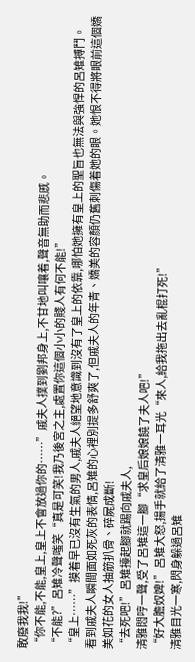敢廢我我!”
“你不能,不能,皇上,皇上不會放過你的……”戚夫人撲到劉邦身上,不甘地叫嚷着,聲音無助而悲慼。
“不能?”呂雉冷聲嗤笑“真是可笑!我乃後宮之主,處置你這個小小的賤人有何不能!”
“皇上……”摸着早已沒有生氣的男人,戚夫人絕望地意識到沒有了皇上的依靠,哪怕她擁有皇上的聖旨也無法與強悍的呂雉搏鬥。
看到戚夫人瞬間面如死灰的表情,呂雉的心裡別提多舒爽了,但戚夫人的年青、嬌美的容顏仍舊刺傷着她的眼。她恨不得將眼前這個嬌美如花的女人抽筋扒骨、碎屍成斷!
“去死吧!”呂雉擡起腳就踢向戚夫人,
清雅悶哼一聲,受了呂雉這一腳“求皇后娘娘饒了夫人吧!”
“好大膽奴婢!”呂雉大怒,揚手就給了清雅一耳光“來人,給我拖出去亂棍打死!”
清雅目光一寒,閃身躲過呂雉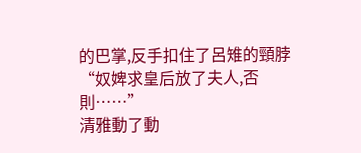的巴掌,反手扣住了呂雉的頸脖“奴婢求皇后放了夫人,否則……”
清雅動了動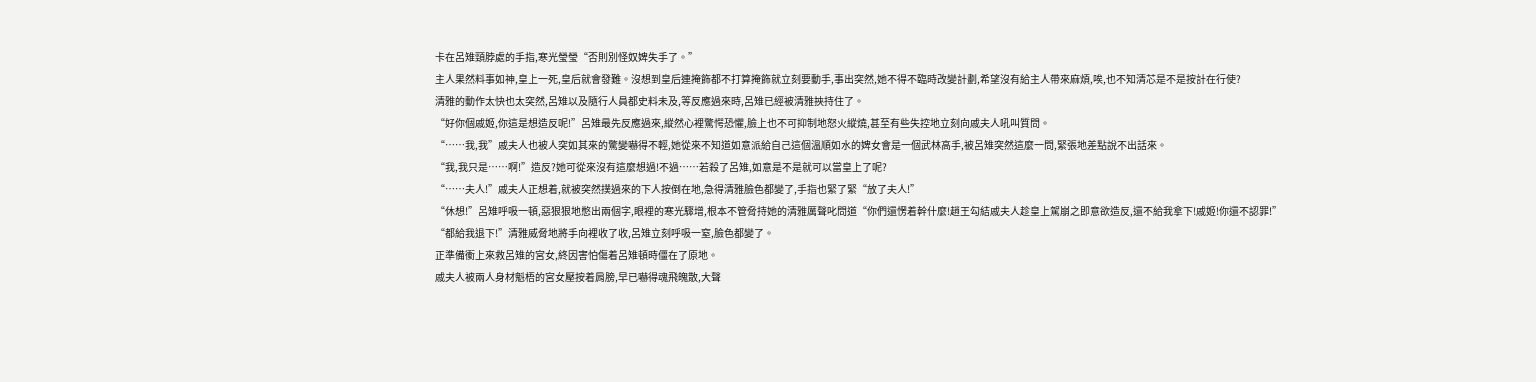卡在呂雉頸脖處的手指,寒光瑩瑩“否則別怪奴婢失手了。”
主人果然料事如神,皇上一死,皇后就會發難。沒想到皇后連掩飾都不打算掩飾就立刻要動手,事出突然,她不得不臨時改變計劃,希望沒有給主人帶來麻煩,唉,也不知清芯是不是按計在行使?
清雅的動作太快也太突然,呂雉以及隨行人員都史料未及,等反應過來時,呂雉已經被清雅挾持住了。
“好你個戚姬,你這是想造反呢!”呂雉最先反應過來,縱然心裡驚愕恐懼,臉上也不可抑制地怒火縱燒,甚至有些失控地立刻向戚夫人吼叫質問。
“……我,我”戚夫人也被人突如其來的驚變嚇得不輕,她從來不知道如意派給自己這個溫順如水的婢女會是一個武林高手,被呂雉突然這麼一問,緊張地差點說不出話來。
“我,我只是……啊!”造反?她可從來沒有這麼想過!不過……若殺了呂雉,如意是不是就可以當皇上了呢?
“……夫人!”戚夫人正想着,就被突然撲過來的下人按倒在地,急得清雅臉色都變了,手指也緊了緊“放了夫人!”
“休想!”呂雉呼吸一頓,惡狠狠地憋出兩個字,眼裡的寒光驟增,根本不管脅持她的清雅厲聲叱問道“你們還愣着幹什麼!趙王勾結戚夫人趁皇上駕崩之即意欲造反,還不給我拿下!戚姬!你還不認罪!”
“都給我退下!”清雅威脅地將手向裡收了收,呂雉立刻呼吸一窒,臉色都變了。
正準備衝上來救呂雉的宮女,終因害怕傷着呂雉頓時僵在了原地。
戚夫人被兩人身材魁梧的宮女壓按着肩膀,早已嚇得魂飛魄散,大聲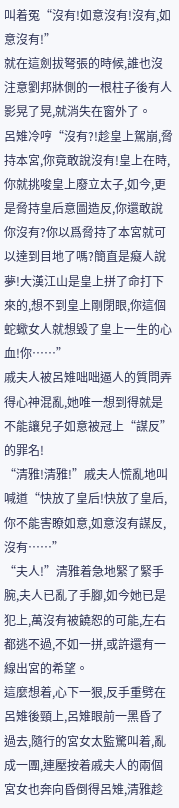叫着冤“沒有!如意沒有!沒有,如意沒有!”
就在這劍拔弩張的時候,誰也沒注意劉邦牀側的一根柱子後有人影晃了晃,就消失在窗外了。
呂雉冷哼“沒有?!趁皇上駕崩,脅持本宮,你竟敢說沒有!皇上在時,你就挑唆皇上廢立太子,如今,更是脅持皇后意圖造反,你還敢說你沒有?你以爲脅持了本宮就可以達到目地了嗎?簡直是癡人說夢!大漢江山是皇上拼了命打下來的,想不到皇上剛閉眼,你這個蛇蠍女人就想毀了皇上一生的心血!你……”
戚夫人被呂雉咄咄逼人的質問弄得心神混亂,她唯一想到得就是不能讓兒子如意被冠上“謀反”的罪名!
“清雅!清雅!”戚夫人慌亂地叫喊道“快放了皇后!快放了皇后,你不能害瞭如意,如意沒有謀反,沒有……”
“夫人!”清雅着急地緊了緊手腕,夫人已亂了手腳,如今她已是犯上,萬沒有被饒恕的可能,左右都逃不過,不如一拼,或許還有一線出宮的希望。
這麼想着,心下一狠,反手重劈在呂雉後頸上,呂雉眼前一黑昏了過去,隨行的宮女太監驚叫着,亂成一團,連壓按着戚夫人的兩個宮女也奔向昏倒得呂雉,清雅趁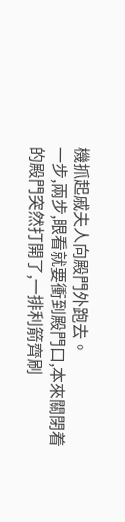機抓起戚夫人向殿門外跑去。
一步,兩步,眼看就要衝到殿門口,本來關閉着的殿門突然打開了,一排利箭齊刷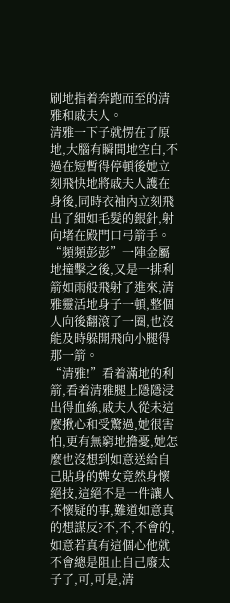刷地指着奔跑而至的清雅和戚夫人。
清雅一下子就愣在了原地,大腦有瞬間地空白,不過在短暫得停頓後她立刻飛快地將戚夫人護在身後,同時衣袖內立刻飛出了細如毛髮的銀針,射向堵在殿門口弓箭手。
“頻頻彭彭”一陣金屬地撞擊之後,又是一排利箭如雨般飛射了進來,清雅靈活地身子一頓,整個人向後翻滾了一圈,也沒能及時躲開飛向小腿得那一箭。
“清雅!”看着滿地的利箭,看着清雅腿上隱隱浸出得血絲,戚夫人從未這麼揪心和受驚過,她很害怕,更有無窮地擔憂,她怎麼也沒想到如意送給自己貼身的婢女竟然身懷絕技,這絕不是一件讓人不懷疑的事,難道如意真的想謀反?不,不,不會的,如意若真有這個心他就不會總是阻止自己廢太子了,可,可是,清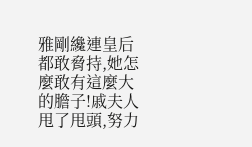雅剛纔連皇后都敢脅持,她怎麼敢有這麼大的膽子!戚夫人甩了甩頭,努力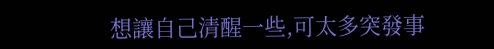想讓自己清醒一些,可太多突發事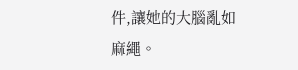件,讓她的大腦亂如麻繩。